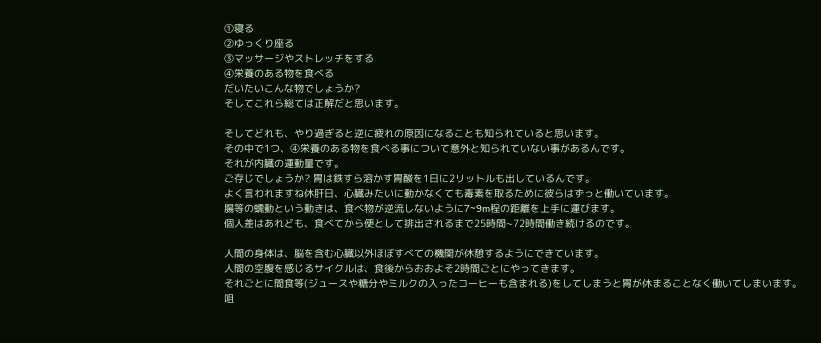①寝る
②ゆっくり座る
③マッサージやストレッチをする
④栄養のある物を食べる
だいたいこんな物でしょうか?
そしてこれら総ては正解だと思います。

そしてどれも、やり過ぎると逆に疲れの原因になることも知られていると思います。
その中で1つ、④栄養のある物を食べる事について意外と知られていない事があるんです。
それが内臓の運動量です。
ご存じでしょうか? 胃は鉄すら溶かす胃酸を1日に2リットルも出しているんです。
よく言われますね休肝日、心臓みたいに動かなくても毒素を取るために彼らはずっと働いています。
腸等の蠕動という動きは、食べ物が逆流しないように7~9m程の距離を上手に運びます。
個人差はあれども、食べてから便として排出されるまで25時間~72時間働き続けるのです。

人間の身体は、脳を含む心臓以外ほぼすべての機関が休憩するようにできています。
人間の空腹を感じるサイクルは、食後からおおよそ2時間ごとにやってきます。
それごとに間食等(ジュースや糖分やミルクの入ったコーヒーも含まれる)をしてしまうと胃が休まることなく働いてしまいます。
咀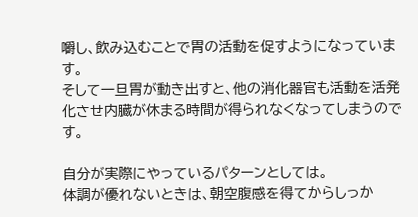嚼し、飲み込むことで胃の活動を促すようになっています。
そして一旦胃が動き出すと、他の消化器官も活動を活発化させ内臓が休まる時間が得られなくなってしまうのです。

自分が実際にやっているパターンとしては。
体調が優れないときは、朝空腹感を得てからしっか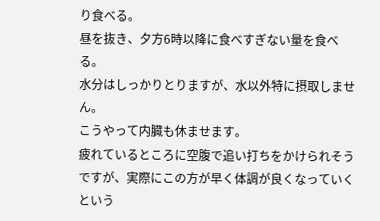り食べる。
昼を抜き、夕方6時以降に食べすぎない量を食べる。
水分はしっかりとりますが、水以外特に摂取しません。
こうやって内臓も休ませます。
疲れているところに空腹で追い打ちをかけられそうですが、実際にこの方が早く体調が良くなっていくという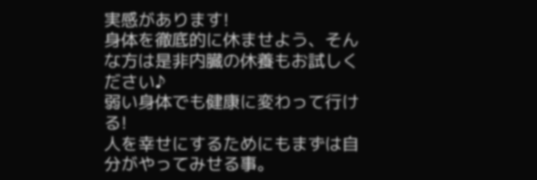実感があります!
身体を徹底的に休ませよう、そんな方は是非内臓の休養もお試しください♪
弱い身体でも健康に変わって行ける!
人を幸せにするためにもまずは自分がやってみせる事。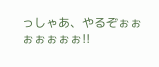っしゃあ、やるぞぉぉぉぉぉぉぉ!!